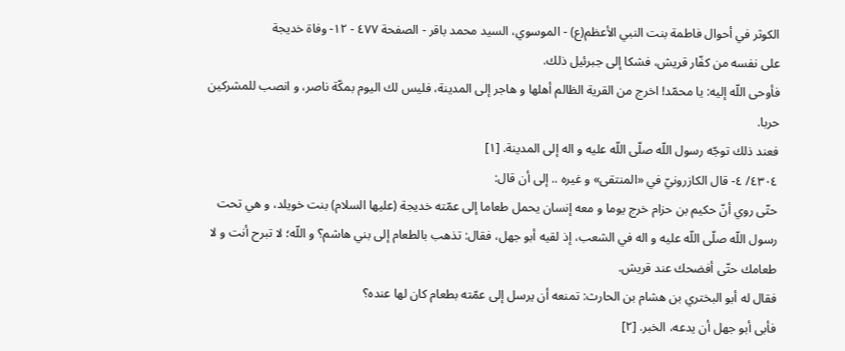الكوثر في أحوال فاطمة بنت النبي الأعظم(ع) - الموسوي، السيد محمد باقر - الصفحة ٤٧٧ - ١٢- وفاة خديجة
على نفسه من كفّار قريش، فشكا إلى جبرئيل ذلك.
فأوحى اللّه إليه: يا محمّد! اخرج من القرية الظالم أهلها و هاجر إلى المدينة، فليس لك اليوم بمكّة ناصر، و انصب للمشركين حربا.
فعند ذلك توجّه رسول اللّه صلّى اللّه عليه و اله إلى المدينة. [١]
٤٣٠٤/ ٤- قال الكازرونيّ في «المنتقى» و غيره .. إلى أن قال:
حتّى روي أنّ حكيم بن حزام خرج يوما و معه إنسان يحمل طعاما إلى عمّته خديجة (عليها السلام) بنت خويلد، و هي تحت رسول اللّه صلّى اللّه عليه و اله في الشعب، إذ لقيه أبو جهل، فقال: تذهب بالطعام إلى بني هاشم؟ و اللّه؛ لا تبرح أنت و لا طعامك حتّى أفضحك عند قريش.
فقال له أبو البختري بن هشام بن الحارث: تمنعه أن يرسل إلى عمّته بطعام كان لها عنده؟
فأبى أبو جهل أن يدعه، الخبر. [٢]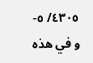٤٣٠٥/ ٥- و في هذه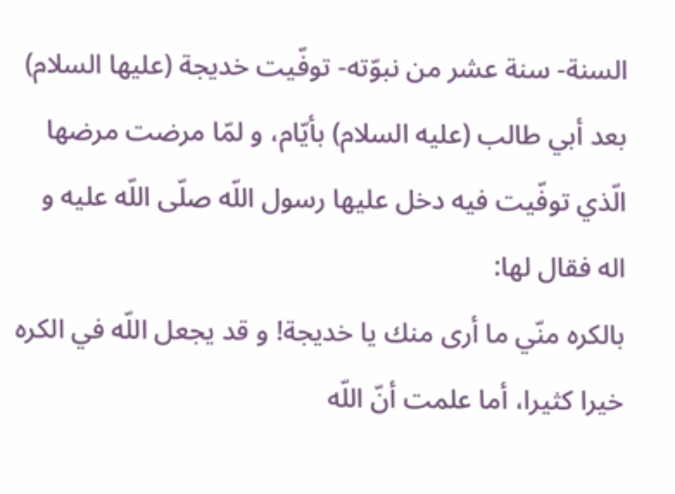السنة- سنة عشر من نبوّته- توفّيت خديجة (عليها السلام) بعد أبي طالب (عليه السلام) بأيّام، و لمّا مرضت مرضها الّذي توفّيت فيه دخل عليها رسول اللّه صلّى اللّه عليه و اله فقال لها:
بالكره منّي ما أرى منك يا خديجة! و قد يجعل اللّه في الكره خيرا كثيرا، أما علمت أنّ اللّه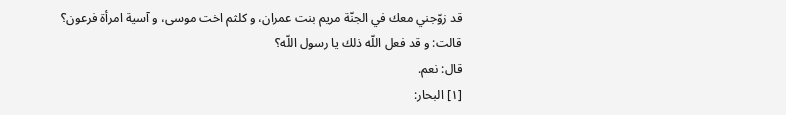قد زوّجني معك في الجنّة مريم بنت عمران، و كلثم اخت موسى، و آسية امرأة فرعون؟
قالت: و قد فعل اللّه ذلك يا رسول اللّه؟
قال: نعم.
[١] البحار: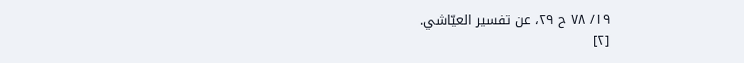١٩/ ٧٨ ح ٢٩، عن تفسير العيّاشي.
[٢]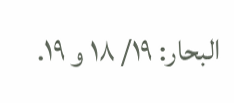البحار: ١٩/ ١٨ و ١٩.